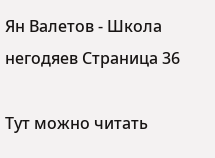Ян Валетов - Школа негодяев Страница 36

Тут можно читать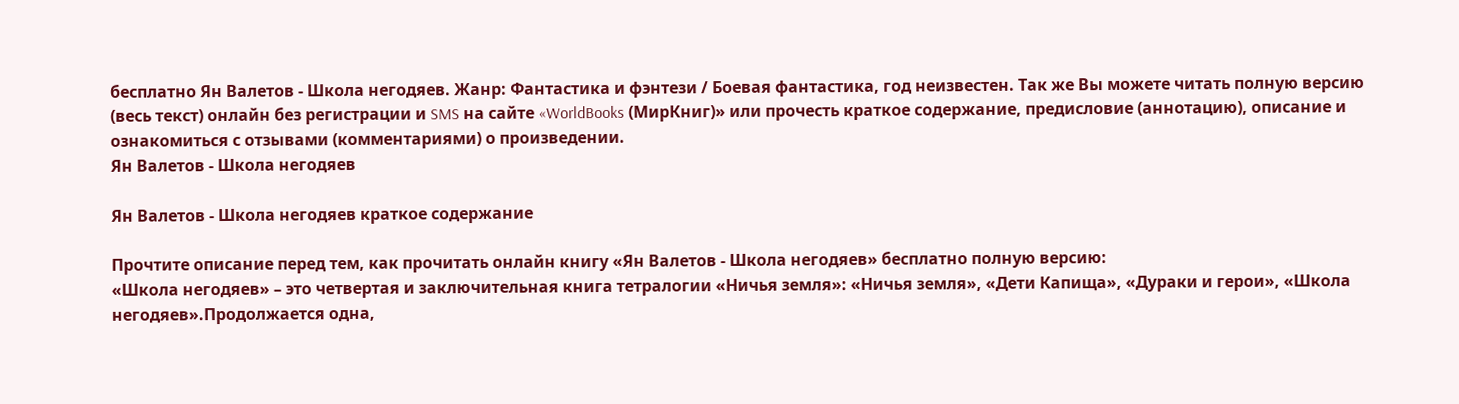бесплатно Ян Валетов - Школа негодяев. Жанр: Фантастика и фэнтези / Боевая фантастика, год неизвестен. Так же Вы можете читать полную версию (весь текст) онлайн без регистрации и SMS на сайте «WorldBooks (МирКниг)» или прочесть краткое содержание, предисловие (аннотацию), описание и ознакомиться с отзывами (комментариями) о произведении.
Ян Валетов - Школа негодяев

Ян Валетов - Школа негодяев краткое содержание

Прочтите описание перед тем, как прочитать онлайн книгу «Ян Валетов - Школа негодяев» бесплатно полную версию:
«Школа негодяев» – это четвертая и заключительная книга тетралогии «Ничья земля»: «Ничья земля», «Дети Капища», «Дураки и герои», «Школа негодяев».Продолжается одна,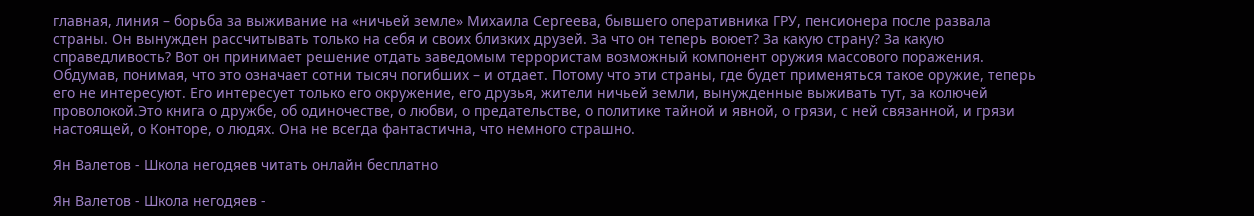главная, линия – борьба за выживание на «ничьей земле» Михаила Сергеева, бывшего оперативника ГРУ, пенсионера после развала страны. Он вынужден рассчитывать только на себя и своих близких друзей. За что он теперь воюет? За какую страну? За какую справедливость? Вот он принимает решение отдать заведомым террористам возможный компонент оружия массового поражения. Обдумав, понимая, что это означает сотни тысяч погибших – и отдает. Потому что эти страны, где будет применяться такое оружие, теперь его не интересуют. Его интересует только его окружение, его друзья, жители ничьей земли, вынужденные выживать тут, за колючей проволокой.Это книга о дружбе, об одиночестве, о любви, о предательстве, о политике тайной и явной, о грязи, с ней связанной, и грязи настоящей, о Конторе, о людях. Она не всегда фантастична, что немного страшно.

Ян Валетов - Школа негодяев читать онлайн бесплатно

Ян Валетов - Школа негодяев -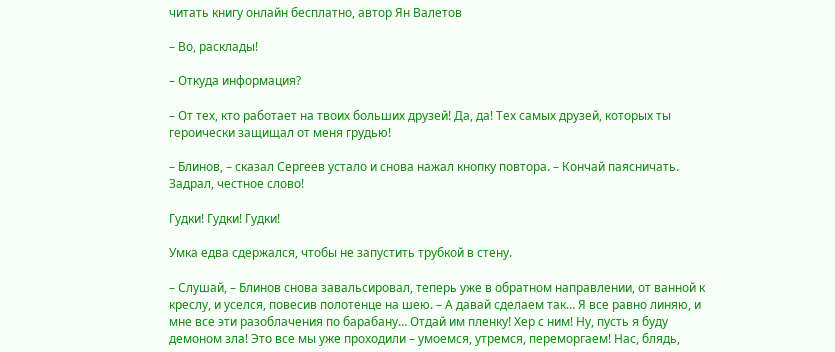читать книгу онлайн бесплатно, автор Ян Валетов

– Во, расклады!

– Откуда информация?

– От тех, кто работает на твоих больших друзей! Да, да! Тех самых друзей, которых ты героически защищал от меня грудью!

– Блинов, – сказал Сергеев устало и снова нажал кнопку повтора. – Кончай паясничать. Задрал, честное слово!

Гудки! Гудки! Гудки!

Умка едва сдержался, чтобы не запустить трубкой в стену.

– Слушай, – Блинов снова завальсировал, теперь уже в обратном направлении, от ванной к креслу, и уселся, повесив полотенце на шею. – А давай сделаем так… Я все равно линяю, и мне все эти разоблачения по барабану… Отдай им пленку! Хер с ним! Ну, пусть я буду демоном зла! Это все мы уже проходили – умоемся, утремся, переморгаем! Нас, блядь,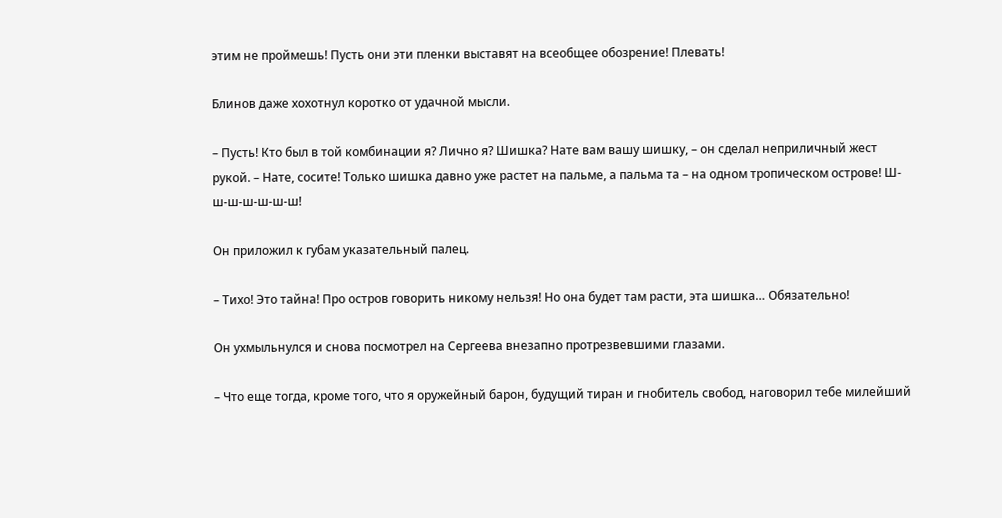этим не проймешь! Пусть они эти пленки выставят на всеобщее обозрение! Плевать!

Блинов даже хохотнул коротко от удачной мысли.

– Пусть! Кто был в той комбинации я? Лично я? Шишка? Нате вам вашу шишку, – он сделал неприличный жест рукой. – Нате, сосите! Только шишка давно уже растет на пальме, а пальма та – на одном тропическом острове! Ш-ш-ш-ш-ш-ш-ш!

Он приложил к губам указательный палец.

– Тихо! Это тайна! Про остров говорить никому нельзя! Но она будет там расти, эта шишка… Обязательно!

Он ухмыльнулся и снова посмотрел на Сергеева внезапно протрезвевшими глазами.

– Что еще тогда, кроме того, что я оружейный барон, будущий тиран и гнобитель свобод, наговорил тебе милейший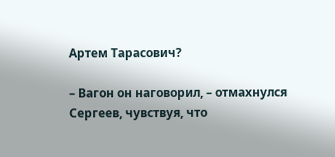Артем Тарасович?

– Вагон он наговорил, – отмахнулся Сергеев, чувствуя, что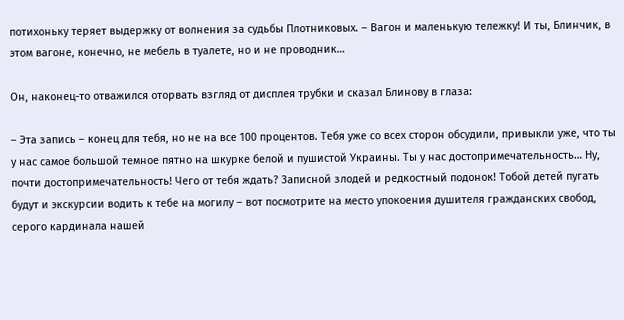потихоньку теряет выдержку от волнения за судьбы Плотниковых. – Вагон и маленькую тележку! И ты, Блинчик, в этом вагоне, конечно, не мебель в туалете, но и не проводник…

Он, наконец-то отважился оторвать взгляд от дисплея трубки и сказал Блинову в глаза:

– Эта запись – конец для тебя, но не на все 100 процентов. Тебя уже со всех сторон обсудили, привыкли уже, что ты у нас самое большой темное пятно на шкурке белой и пушистой Украины. Ты у нас достопримечательность… Ну, почти достопримечательность! Чего от тебя ждать? Записной злодей и редкостный подонок! Тобой детей пугать будут и экскурсии водить к тебе на могилу – вот посмотрите на место упокоения душителя гражданских свобод, серого кардинала нашей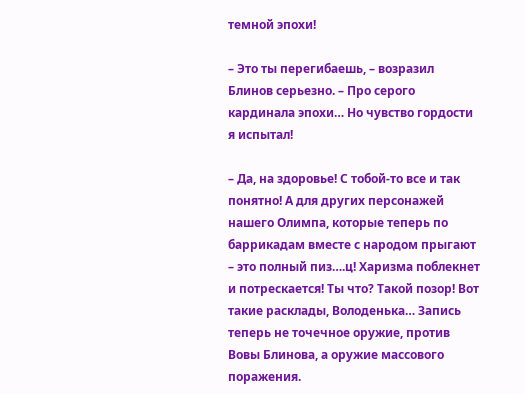темной эпохи!

– Это ты перегибаешь, – возразил Блинов серьезно. – Про серого кардинала эпохи… Но чувство гордости я испытал!

– Да, на здоровье! С тобой-то все и так понятно! А для других персонажей нашего Олимпа, которые теперь по баррикадам вместе с народом прыгают – это полный пиз….ц! Харизма поблекнет и потрескается! Ты что? Такой позор! Вот такие расклады, Володенька… Запись теперь не точечное оружие, против Вовы Блинова, а оружие массового поражения.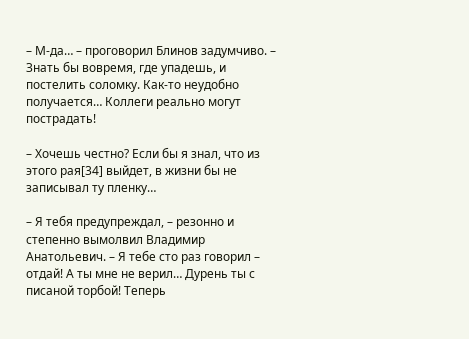– М-да… – проговорил Блинов задумчиво. – Знать бы вовремя, где упадешь, и постелить соломку. Как-то неудобно получается… Коллеги реально могут пострадать!

– Хочешь честно? Если бы я знал, что из этого рая[34] выйдет, в жизни бы не записывал ту пленку…

– Я тебя предупреждал, – резонно и степенно вымолвил Владимир Анатольевич. – Я тебе сто раз говорил – отдай! А ты мне не верил… Дурень ты с писаной торбой! Теперь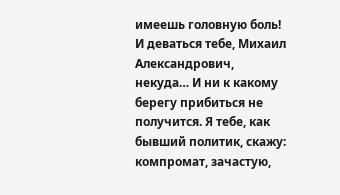имеешь головную боль! И деваться тебе, Михаил Александрович, некуда… И ни к какому берегу прибиться не получится. Я тебе, как бывший политик, скажу: компромат, зачастую,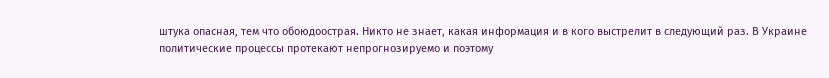штука опасная, тем что обоюдоострая. Никто не знает, какая информация и в кого выстрелит в следующий раз. В Украине политические процессы протекают непрогнозируемо и поэтому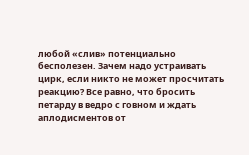любой «слив» потенциально бесполезен. Зачем надо устраивать цирк, если никто не может просчитать реакцию? Все равно, что бросить петарду в ведро с говном и ждать аплодисментов от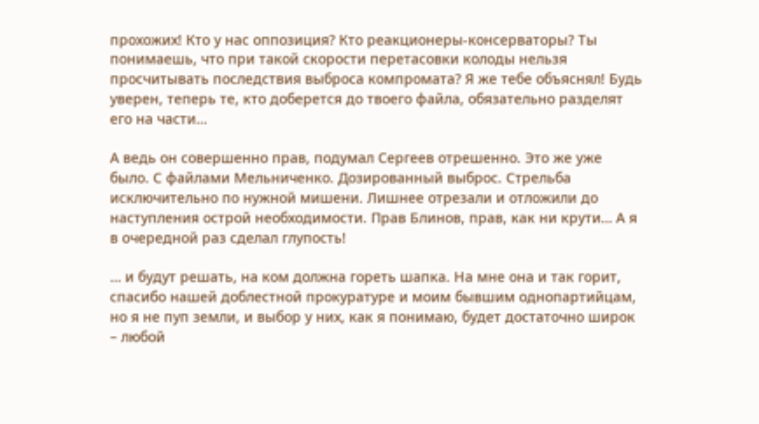прохожих! Кто у нас оппозиция? Кто реакционеры-консерваторы? Ты понимаешь, что при такой скорости перетасовки колоды нельзя просчитывать последствия выброса компромата? Я же тебе объяснял! Будь уверен, теперь те, кто доберется до твоего файла, обязательно разделят его на части…

А ведь он совершенно прав, подумал Сергеев отрешенно. Это же уже было. С файлами Мельниченко. Дозированный выброс. Стрельба исключительно по нужной мишени. Лишнее отрезали и отложили до наступления острой необходимости. Прав Блинов, прав, как ни крути… А я в очередной раз сделал глупость!

… и будут решать, на ком должна гореть шапка. На мне она и так горит, спасибо нашей доблестной прокуратуре и моим бывшим однопартийцам, но я не пуп земли, и выбор у них, как я понимаю, будет достаточно широк – любой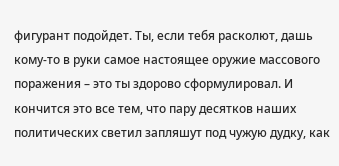фигурант подойдет. Ты, если тебя расколют, дашь кому-то в руки самое настоящее оружие массового поражения – это ты здорово сформулировал. И кончится это все тем, что пару десятков наших политических светил запляшут под чужую дудку, как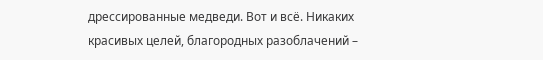дрессированные медведи. Вот и всё. Никаких красивых целей, благородных разоблачений –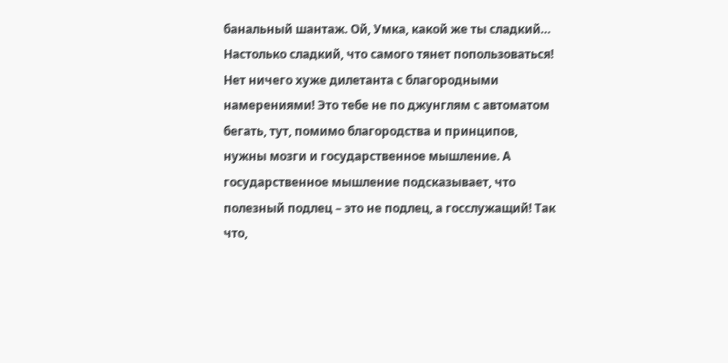банальный шантаж. Ой, Умка, какой же ты сладкий… Настолько сладкий, что самого тянет попользоваться! Нет ничего хуже дилетанта с благородными намерениями! Это тебе не по джунглям с автоматом бегать, тут, помимо благородства и принципов, нужны мозги и государственное мышление. А государственное мышление подсказывает, что полезный подлец – это не подлец, а госслужащий! Так что,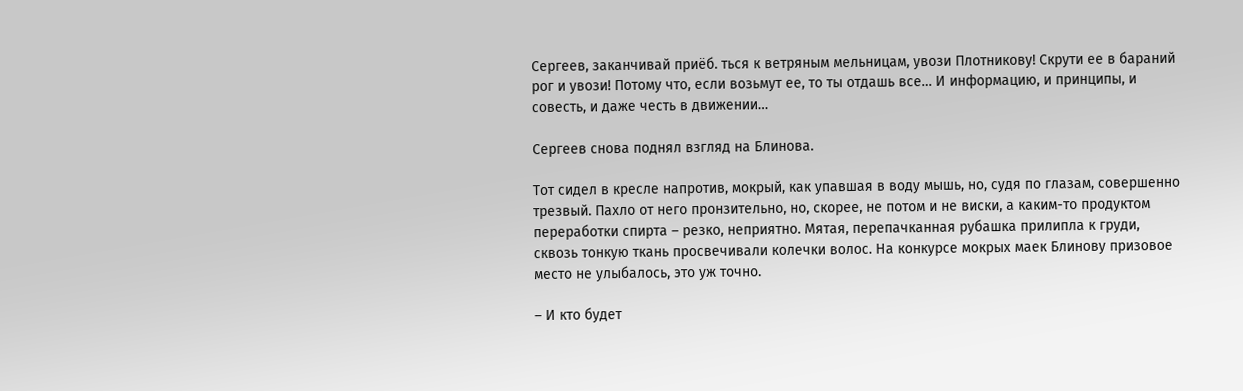Сергеев, заканчивай приёб. ться к ветряным мельницам, увози Плотникову! Скрути ее в бараний рог и увози! Потому что, если возьмут ее, то ты отдашь все… И информацию, и принципы, и совесть, и даже честь в движении…

Сергеев снова поднял взгляд на Блинова.

Тот сидел в кресле напротив, мокрый, как упавшая в воду мышь, но, судя по глазам, совершенно трезвый. Пахло от него пронзительно, но, скорее, не потом и не виски, а каким-то продуктом переработки спирта – резко, неприятно. Мятая, перепачканная рубашка прилипла к груди, сквозь тонкую ткань просвечивали колечки волос. На конкурсе мокрых маек Блинову призовое место не улыбалось, это уж точно.

– И кто будет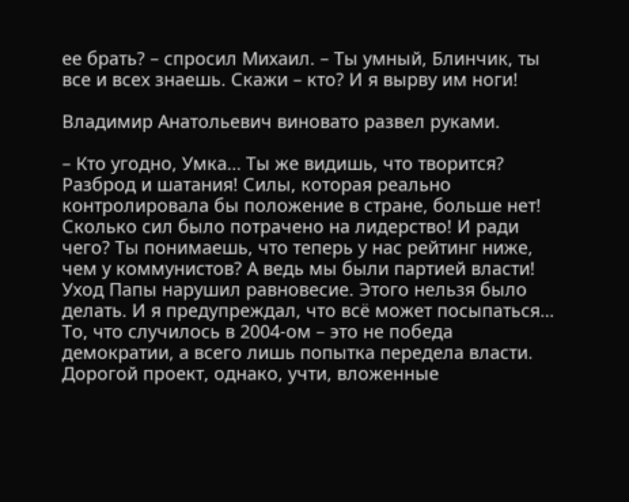ее брать? – спросил Михаил. – Ты умный, Блинчик, ты все и всех знаешь. Скажи – кто? И я вырву им ноги!

Владимир Анатольевич виновато развел руками.

– Кто угодно, Умка… Ты же видишь, что творится? Разброд и шатания! Силы, которая реально контролировала бы положение в стране, больше нет! Сколько сил было потрачено на лидерство! И ради чего? Ты понимаешь, что теперь у нас рейтинг ниже, чем у коммунистов? А ведь мы были партией власти! Уход Папы нарушил равновесие. Этого нельзя было делать. И я предупреждал, что всё может посыпаться… То, что случилось в 2004-ом – это не победа демократии, а всего лишь попытка передела власти. Дорогой проект, однако, учти, вложенные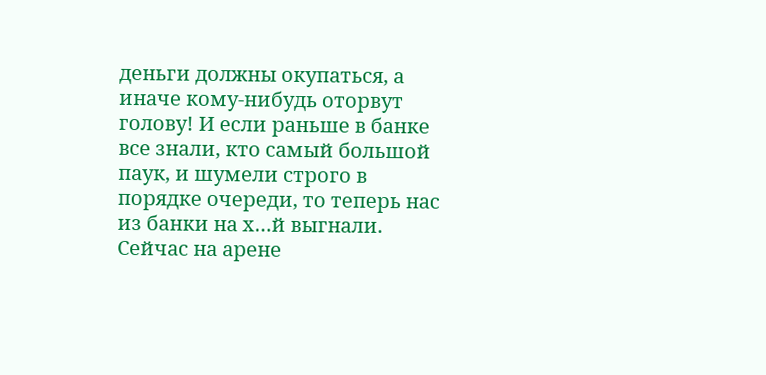деньги должны окупаться, а иначе кому-нибудь оторвут голову! И если раньше в банке все знали, кто самый большой паук, и шумели строго в порядке очереди, то теперь нас из банки на х…й выгнали. Сейчас на арене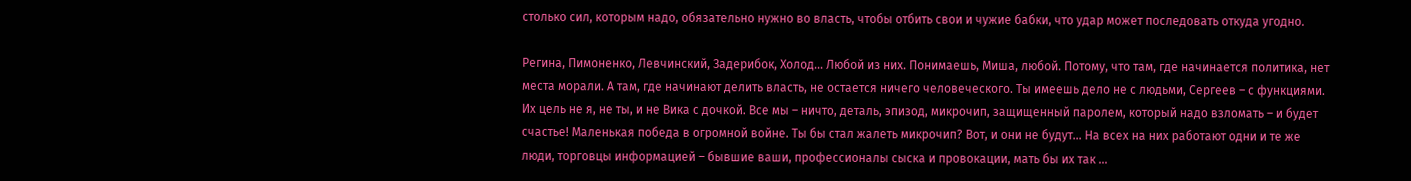столько сил, которым надо, обязательно нужно во власть, чтобы отбить свои и чужие бабки, что удар может последовать откуда угодно.

Регина, Пимоненко, Левчинский, Задерибок, Холод… Любой из них. Понимаешь, Миша, любой. Потому, что там, где начинается политика, нет места морали. А там, где начинают делить власть, не остается ничего человеческого. Ты имеешь дело не с людьми, Сергеев – с функциями. Их цель не я, не ты, и не Вика с дочкой. Все мы – ничто, деталь, эпизод, микрочип, защищенный паролем, который надо взломать – и будет счастье! Маленькая победа в огромной войне. Ты бы стал жалеть микрочип? Вот, и они не будут… На всех на них работают одни и те же люди, торговцы информацией – бывшие ваши, профессионалы сыска и провокации, мать бы их так …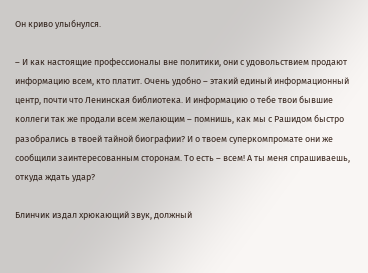Он криво улыбнулся.

– И как настоящие профессионалы вне политики, они с удовольствием продают информацию всем, кто платит. Очень удобно – этакий единый информационный центр, почти что Ленинская библиотека. И информацию о тебе твои бывшие коллеги так же продали всем желающим – помнишь, как мы с Рашидом быстро разобрались в твоей тайной биографии? И о твоем суперкомпромате они же сообщили заинтересованным сторонам. То есть – всем! А ты меня спрашиваешь, откуда ждать удар?

Блинчик издал хрюкающий звук, должный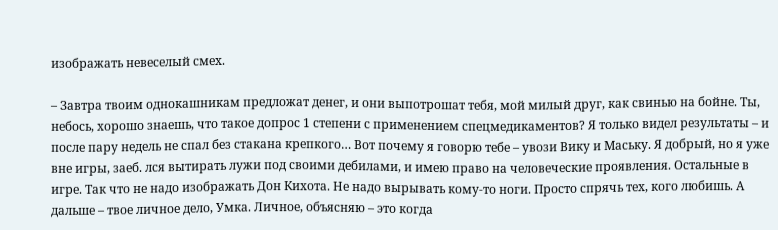изображать невеселый смех.

– Завтра твоим однокашникам предложат денег, и они выпотрошат тебя, мой милый друг, как свинью на бойне. Ты, небось, хорошо знаешь, что такое допрос 1 степени с применением спецмедикаментов? Я только видел результаты – и после пару недель не спал без стакана крепкого… Вот почему я говорю тебе – увози Вику и Маську. Я добрый, но я уже вне игры, заеб. лся вытирать лужи под своими дебилами, и имею право на человеческие проявления. Остальные в игре. Так что не надо изображать Дон Кихота. Не надо вырывать кому-то ноги. Просто спрячь тех, кого любишь. А дальше – твое личное дело, Умка. Личное, объясняю – это когда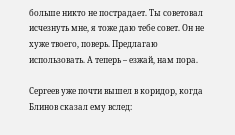больше никто не пострадает. Ты советовал исчезнуть мне, я тоже даю тебе совет. Он не хуже твоего, поверь. Предлагаю использовать. А теперь – езжай, нам пора.

Сергеев уже почти вышел в коридор, когда Блинов сказал ему вслед: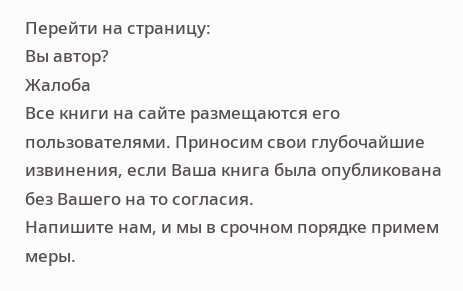Перейти на страницу:
Вы автор?
Жалоба
Все книги на сайте размещаются его пользователями. Приносим свои глубочайшие извинения, если Ваша книга была опубликована без Вашего на то согласия.
Напишите нам, и мы в срочном порядке примем меры.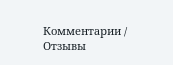Комментарии / Отзывы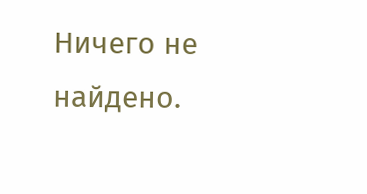Ничего не найдено.